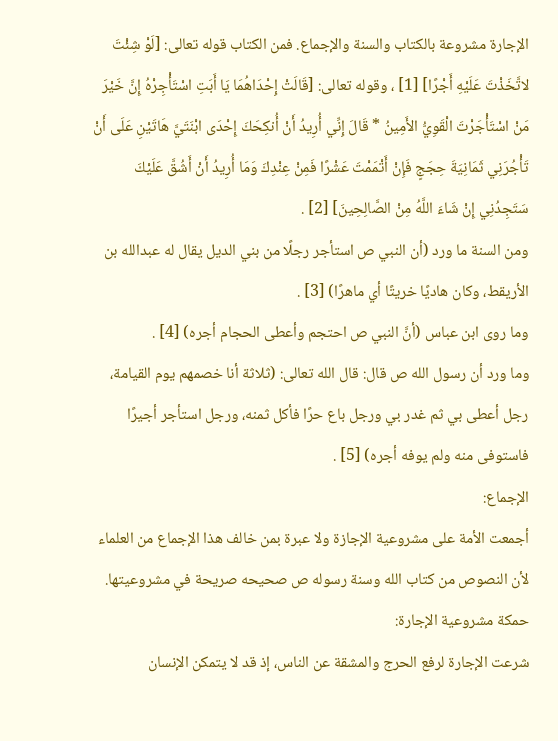الإجارة مشروعة بالكتاب والسنة والإجماع. فمن الكتاب قوله تعالى: [لَوْ شِئْتَ لاتَّخَذْتَ عَلَيْهِ أَجْرًا] [1] ، وقوله تعالى: [قَالَتْ إِحْدَاهُمَا يَا أَبَتِ اسْتَأْجِرْهُ إِنَّ خَيْرَ مَنْ اسْتَأْجَرْتَ الْقَوِيُّ الأَمِينُ * قَالَ إِنِّي أُرِيدُ أَنْ أُنكِحَكَ إِحْدَى ابْنَتَيَّ هَاتَيْنِ عَلَى أَنْ تَأْجُرَنِي ثَمَانِيَةَ حِجَجٍ فَإِنْ أَتْمَمْتَ عَشْرًا فَمِنْ عِنْدِكَ وَمَا أُرِيدُ أَنْ أَشُقَّ عَلَيْكَ سَتَجِدُنِي إِنْ شَاءَ اللَّهُ مِنْ الصَّالِحِينَ] [2] .
ومن السنة ما ورد (أن النبي ص استأجر رجلًا من بني الديل يقال له عبدالله بن الأريقط، وكان هاديًا خريتًا أي ماهرًا) [3] .
وما روى ابن عباس (أنَّ النبي ص احتجم وأعطى الحجام أجره) [4] .
وما ورد أن رسول الله ص قال: قال الله تعالى: (ثلاثة أنا خصمهم يوم القيامة، رجل أعطى بي ثم غدر بي ورجل باع حرًا فأكل ثمنه، ورجل استأجر أجيرًا فاستوفى منه ولم يوفه أجره) [5] .
الإجماع:
أجمعت الأمة على مشروعية الإجازة ولا عبرة بمن خالف هذا الإجماع من العلماء لأن النصوص من كتاب الله وسنة رسوله ص صحيحه صريحة في مشروعيتها.
حمكة مشروعية الإجارة:
شرعت الإجارة لرفع الحرج والمشقة عن الناس، إذ قد لا يتمكن الإنسان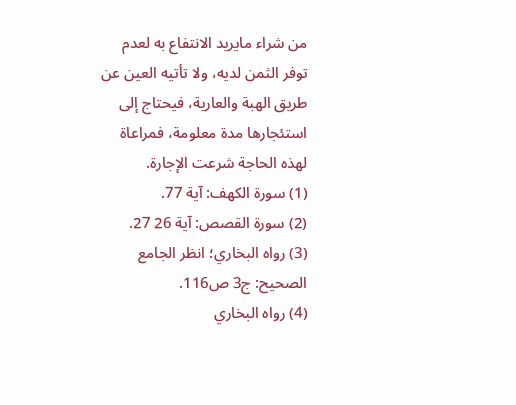من شراء مايريد الانتفاع به لعدم توفر الثمن لديه، ولا تأتيه العين عن طريق الهبة والعارية، فيحتاج إلى استئجارها مدة معلومة، فمراعاة لهذه الحاجة شرعت الإجارة.
(1) سورة الكهف: آية 77.
(2) سورة القصص: آية 26 27.
(3) رواه البخاري؛ انظر الجامع الصحيح: ج3 ص116.
(4) رواه البخاري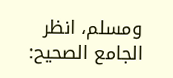ومسلم، انظر الجامع الصحيح: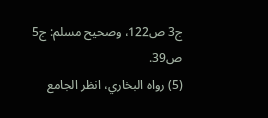ج3 ص122، وصحيح مسلم: ج5 ص39.
(5) رواه البخاري، انظر الجامع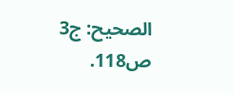الصحيح: ج3 ص118.